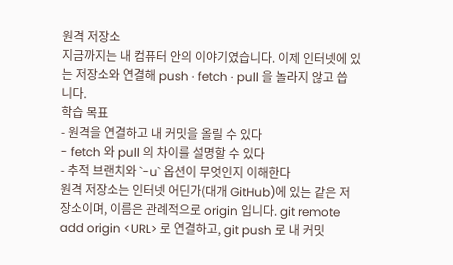원격 저장소
지금까지는 내 컴퓨터 안의 이야기였습니다. 이제 인터넷에 있는 저장소와 연결해 push · fetch · pull 을 놀라지 않고 씁니다.
학습 목표
- 원격을 연결하고 내 커밋을 올릴 수 있다
- fetch 와 pull 의 차이를 설명할 수 있다
- 추적 브랜치와 `-u` 옵션이 무엇인지 이해한다
원격 저장소는 인터넷 어딘가(대개 GitHub)에 있는 같은 저장소이며, 이름은 관례적으로 origin 입니다. git remote add origin <URL> 로 연결하고, git push 로 내 커밋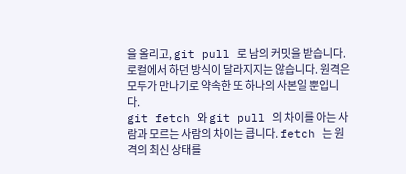을 올리고, git pull 로 남의 커밋을 받습니다. 로컬에서 하던 방식이 달라지지는 않습니다. 원격은 모두가 만나기로 약속한 또 하나의 사본일 뿐입니다.
git fetch 와 git pull 의 차이를 아는 사람과 모르는 사람의 차이는 큽니다. fetch 는 원격의 최신 상태를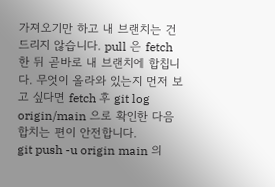가져오기만 하고 내 브랜치는 건드리지 않습니다. pull 은 fetch 한 뒤 곧바로 내 브랜치에 합칩니다. 무엇이 올라와 있는지 먼저 보고 싶다면 fetch 후 git log origin/main 으로 확인한 다음 합치는 편이 안전합니다.
git push -u origin main 의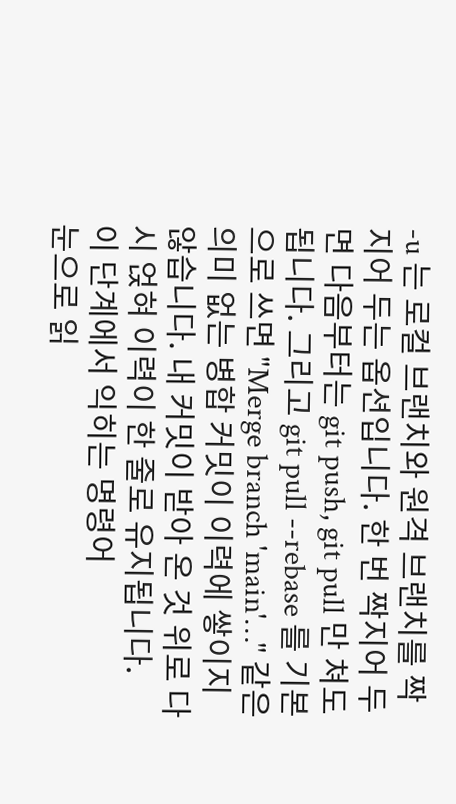-u 는 로컬 브랜치와 원격 브랜치를 짝지어 두는 옵션입니다. 한 번 짝지어 두면 다음부터는 git push, git pull 만 쳐도 됩니다. 그리고 git pull --rebase 를 기본으로 쓰면 "Merge branch 'main'…" 같은 의미 없는 병합 커밋이 이력에 쌓이지 않습니다. 내 커밋이 받아 온 것 위로 다시 얹혀 이력이 한 줄로 유지됩니다.
이 단계에서 익히는 명령어
눈으로 읽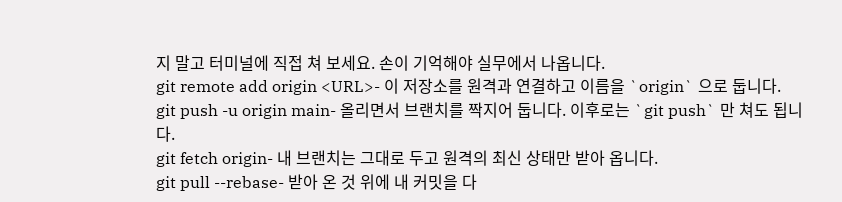지 말고 터미널에 직접 쳐 보세요. 손이 기억해야 실무에서 나옵니다.
git remote add origin <URL>- 이 저장소를 원격과 연결하고 이름을 `origin` 으로 둡니다.
git push -u origin main- 올리면서 브랜치를 짝지어 둡니다. 이후로는 `git push` 만 쳐도 됩니다.
git fetch origin- 내 브랜치는 그대로 두고 원격의 최신 상태만 받아 옵니다.
git pull --rebase- 받아 온 것 위에 내 커밋을 다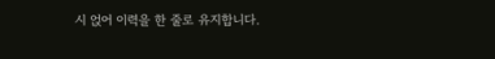시 얹어 이력을 한 줄로 유지합니다.